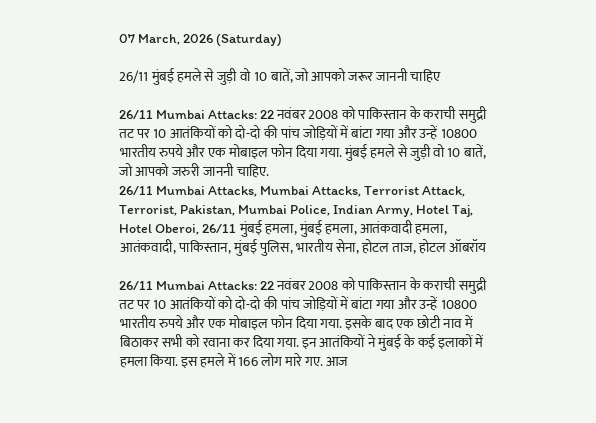07 March, 2026 (Saturday)

26/11 मुंबई हमले से जुड़ी वो 10 बातें, जो आपको जरूर जाननी चाहिए

26/11 Mumbai Attacks: 22 नवंबर 2008 को पाकिस्तान के कराची समुद्री तट पर 10 आतंकियों को दो-दो की पांच जोड़ियों में बांटा गया और उन्हें 10800 भारतीय रुपये और एक मोबाइल फोन दिया गया. मुंबई हमले से जुड़ी वो 10 बातें, जो आपको जरुरी जाननी चाहिए.
26/11 Mumbai Attacks, Mumbai Attacks, Terrorist Attack, Terrorist, Pakistan, Mumbai Police, Indian Army, Hotel Taj, Hotel Oberoi, 26/11 मुंबई हमला, मुंबई हमला, आतंकवादी हमला, आतंकवादी, पाकिस्तान, मुंबई पुलिस, भारतीय सेना, होटल ताज, होटल ऑबरॉय

26/11 Mumbai Attacks: 22 नवंबर 2008 को पाकिस्तान के कराची समुद्री तट पर 10 आतंकियों को दो-दो की पांच जोड़ियों में बांटा गया और उन्हें 10800 भारतीय रुपये और एक मोबाइल फोन दिया गया. इसके बाद एक छोटी नाव में बिठाकर सभी को रवाना कर दिया गया. इन आतंकियों ने मुंबई के कई इलाकों में हमला किया. इस हमले में 166 लोग मारे गए. आज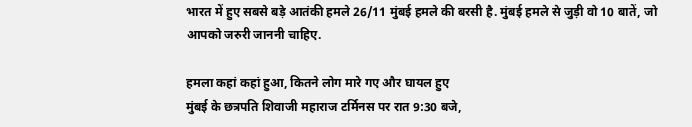भारत में हुए सबसे बड़े आतंकी हमले 26/11 मुंबई हमले की बरसी है. मुंबई हमले से जुड़ी वो 10 बातें, जो आपको जरुरी जाननी चाहिए.

हमला कहां कहां हुआ, कितने लोग मारे गए और घायल हुए
मुंबई के छत्रपति शिवाजी महाराज टर्मिनस पर रात 9:30 बजे,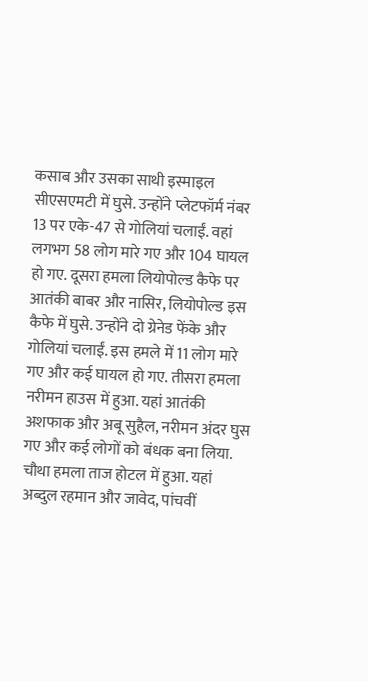कसाब और उसका साथी इस्माइल सीएसएमटी में घुसे. उन्होंने प्लेटफॉर्म नंबर 13 पर एके-47 से गोलियां चलाईं. वहां लगभग 58 लोग मारे गए और 104 घायल हो गए. दूसरा हमला लियोपोल्ड कैफे पर आतंकी बाबर और नासिर, लियोपोल्ड इस कैफे में घुसे. उन्होंने दो ग्रेनेड फेंके और गोलियां चलाईं. इस हमले में 11 लोग मारे गए और कई घायल हो गए. तीसरा हमला नरीमन हाउस में हुआ. यहां आतंकी अशफाक और अबू सुहैल, नरीमन अंदर घुस गए और कई लोगों को बंधक बना लिया. चौथा हमला ताज होटल में हुआ. यहां अब्दुल रहमान और जावेद, पांचवीं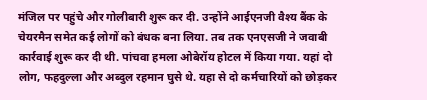मंजिल पर पहुंचे और गोलीबारी शुरू कर दी. उन्होंने आईएनजी वैश्य बैंक के चेयरमैन समेत कई लोगों को बंधक बना लिया. तब तक एनएसजी ने जवाबी कार्रवाई शुरू कर दी थी. पांचवा हमला ओबेरॉय होटल में किया गया. यहां दो लोग, फहदुल्ला और अब्दुल रहमान घुसे थे. यहा से दो कर्मचारियों को छोड़कर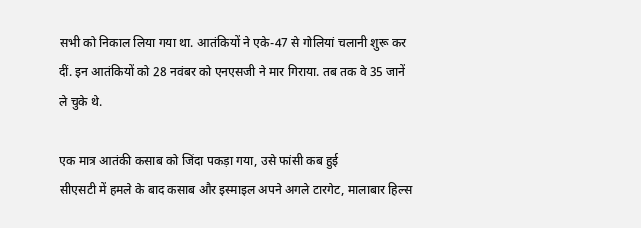सभी को निकाल लिया गया था. आतंकियों ने एके-47 से गोलियां चलानी शुरू कर दीं. इन आतंकियों को 28 नवंबर को एनएसजी ने मार गिराया. तब तक वे 35 जानें ले चुके थे.

एक मात्र आतंकी कसाब को जिंदा पकड़ा गया, उसे फांसी कब हुई
सीएसटी में हमले के बाद कसाब और इस्माइल अपने अगले टारगेट, मालाबार हिल्स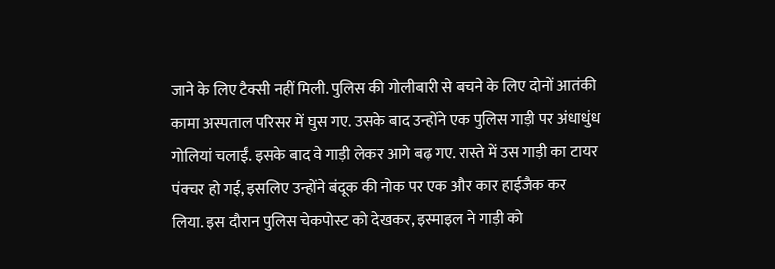जाने के लिए टैक्सी नहीं मिली. पुलिस की गोलीबारी से बचने के लिए दोनों आतंकी कामा अस्पताल परिसर में घुस गए. उसके बाद उन्होंने एक पुलिस गाड़ी पर अंधाधुंध गोलियां चलाईं. इसके बाद वे गाड़ी लेकर आगे बढ़ गए. रास्ते में उस गाड़ी का टायर पंक्चर हो गई, इसलिए उन्होंने बंदूक की नोक पर एक और कार हाईजैक कर लिया. इस दौरान पुलिस चेकपोस्ट को देखकर, इस्माइल ने गाड़ी को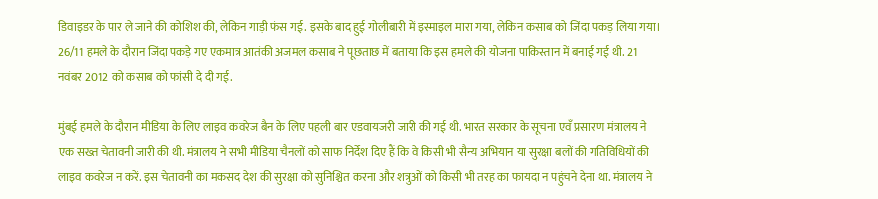डिवाइडर के पार ले जाने की कोशिश की, लेकिन गाड़ी फंस गई. इसके बाद हुई गोलीबारी में इस्माइल मारा गया, लेकिन कसाब को जिंदा पकड़ लिया गया। 26/11 हमले के दौरान जिंदा पकड़े गए एकमात्र आतंकी अजमल कसाब ने पूछताछ में बताया कि इस हमले की योजना पाकिस्तान में बनाई गई थी. 21 नवंबर 2012 को कसाब को फांसी दे दी गई.

मुंबई हमले के दौरान मीडिया के लिए लाइव कवरेज बैन के लिए पहली बार एडवायजरी जारी की गई थी. भारत सरकार के सूचना एवँ प्रसारण मंत्रालय ने एक सख्त चेतावनी जारी की थी. मंत्रालय ने सभी मीडिया चैनलों को साफ निर्देश दिए हैं कि वे किसी भी सैन्य अभियान या सुरक्षा बलों की गतिविधियों की लाइव कवरेज न करें. इस चेतावनी का मकसद देश की सुरक्षा को सुनिश्चित करना और शत्रुओं को किसी भी तरह का फायदा न पहुंचने देना था. मंत्रालय ने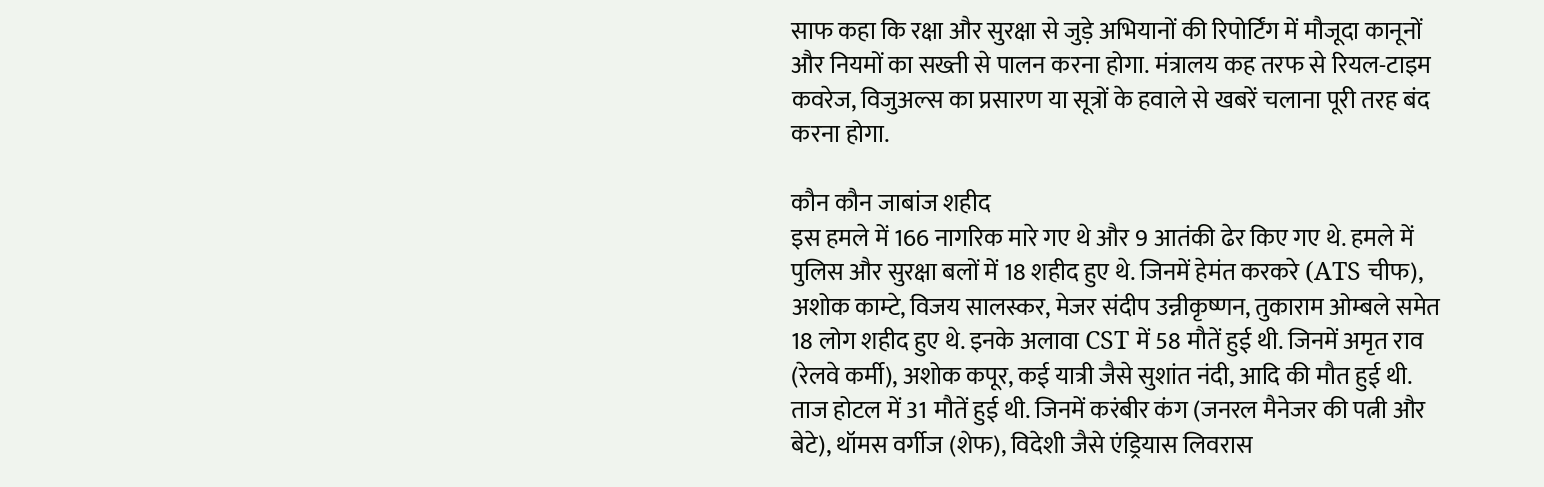साफ कहा कि रक्षा और सुरक्षा से जुड़े अभियानों की रिपोर्टिंग में मौजूदा कानूनों और नियमों का सख्ती से पालन करना होगा. मंत्रालय कह तरफ से रियल-टाइम कवरेज, विजुअल्स का प्रसारण या सूत्रों के हवाले से खबरें चलाना पूरी तरह बंद करना होगा.

कौन कौन जाबांज शहीद
इस हमले में 166 नागरिक मारे गए थे और 9 आतंकी ढेर किए गए थे. हमले में पुलिस और सुरक्षा बलों में 18 शहीद हुए थे. जिनमें हेमंत करकरे (ATS चीफ), अशोक काम्टे, विजय सालस्कर, मेजर संदीप उन्नीकृष्णन, तुकाराम ओम्बले समेत 18 लोग शहीद हुए थे. इनके अलावा CST में 58 मौतें हुई थी. जिनमें अमृत राव (रेलवे कर्मी), अशोक कपूर, कई यात्री जैसे सुशांत नंदी, आदि की मौत हुई थी. ताज होटल में 31 मौतें हुई थी. जिनमें करंबीर कंग (जनरल मैनेजर की पत्नी और बेटे), थॉमस वर्गीज (शेफ), विदेशी जैसे एंड्रियास लिवरास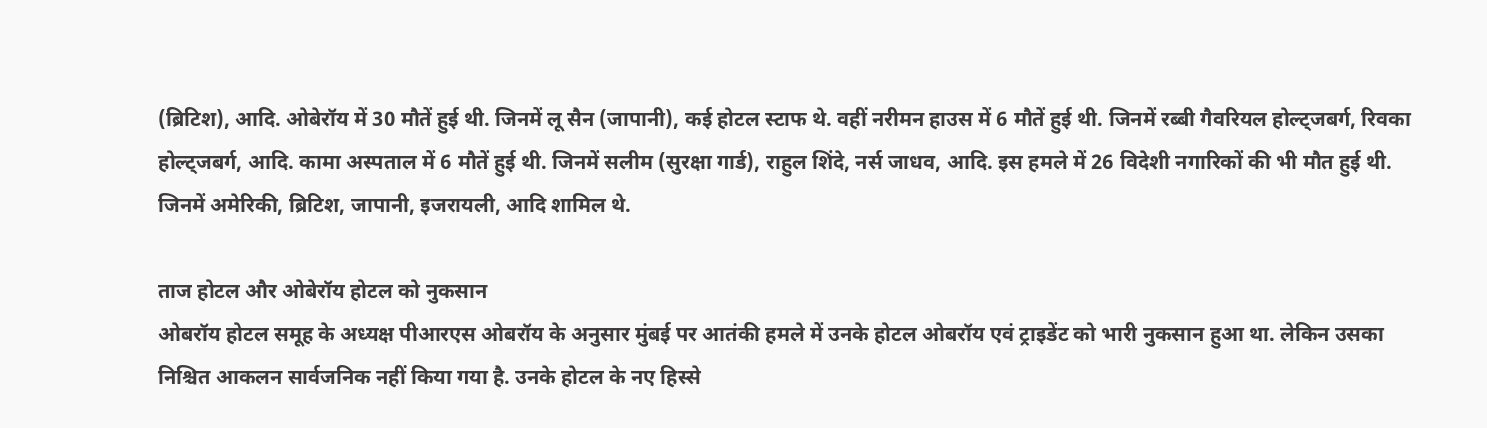(ब्रिटिश), आदि. ओबेरॉय में 30 मौतें हुई थी. जिनमें लू सैन (जापानी), कई होटल स्टाफ थे. वहीं नरीमन हाउस में 6 मौतें हुई थी. जिनमें रब्बी गैवरियल होल्ट्जबर्ग, रिवका होल्ट्जबर्ग, आदि. कामा अस्पताल में 6 मौतें हुई थी. जिनमें सलीम (सुरक्षा गार्ड), राहुल शिंदे, नर्स जाधव, आदि. इस हमले में 26 विदेशी नगारिकों की भी मौत हुई थी. जिनमें अमेरिकी, ब्रिटिश, जापानी, इजरायली, आदि शामिल थे.

ताज होटल और ओबेरॉय होटल को नुकसान
ओबरॉय होटल समूह के अध्यक्ष पीआरएस ओबरॉय के अनुसार मुंबई पर आतंकी हमले में उनके होटल ओबरॉय एवं ट्राइडेंट को भारी नुकसान हुआ था. लेकिन उसका निश्चित आकलन सार्वजनिक नहीं किया गया है. उनके होटल के नए हिस्से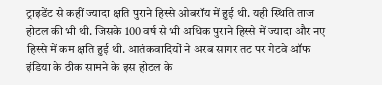ट्राइडेंट से कहीं ज्यादा क्षति पुराने हिस्से ओबरॉय में हुई थी. यही स्थिति ताज होटल की भी थी. जिसके 100 वर्ष से भी अधिक पुराने हिस्से में ज्यादा और नए हिस्से में कम क्षति हुई थी. आतंकवादियों ने अरब सागर तट पर गेटवे ऑफ इंडिया के ठीक सामने के इस होटल के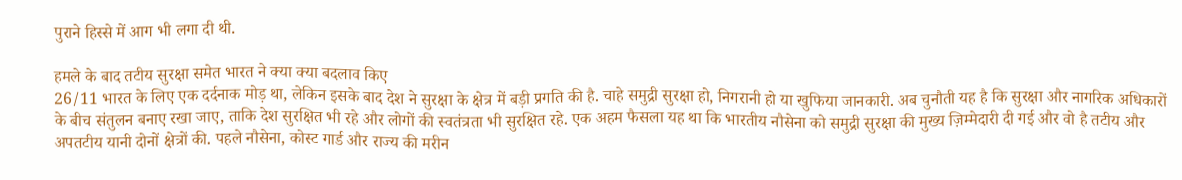पुराने हिस्से में आग भी लगा दी थी.

हमले के बाद तटीय सुरक्षा समेत भारत ने क्या क्या बदलाव किए
26/11 भारत के लिए एक दर्दनाक मोड़ था, लेकिन इसके बाद देश ने सुरक्षा के क्षेत्र में बड़ी प्रगति की है. चाहे समुद्री सुरक्षा हो, निगरानी हो या खुफिया जानकारी. अब चुनौती यह है कि सुरक्षा और नागरिक अधिकारों के बीच संतुलन बनाए रखा जाए, ताकि देश सुरक्षित भी रहे और लोगों की स्वतंत्रता भी सुरक्षित रहे. एक अहम फैसला यह था कि भारतीय नौसेना को समुद्री सुरक्षा की मुख्य ज़िम्मेदारी दी गई और वो है तटीय और अपतटीय यानी दोनों क्षेत्रों की. पहले नौसेना, कोस्ट गार्ड और राज्य की मरीन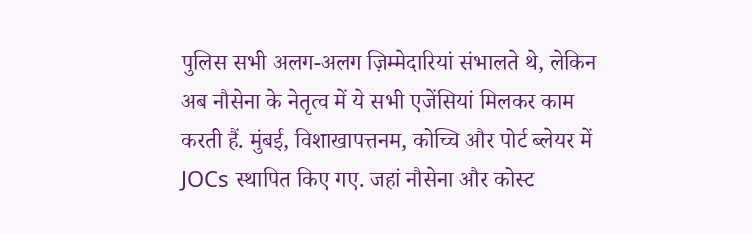पुलिस सभी अलग-अलग ज़िम्मेदारियां संभालते थे, लेकिन अब नौसेना के नेतृत्व में ये सभी एजेंसियां मिलकर काम करती हैं. मुंबई, विशाखापत्तनम, कोच्चि और पोर्ट ब्लेयर में JOCs स्थापित किए गए. जहां नौसेना और कोस्ट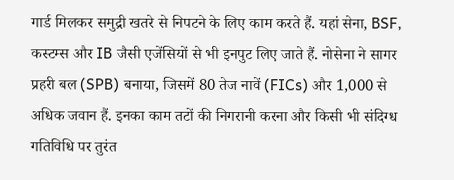गार्ड मिलकर समुद्री खतरे से निपटने के लिए काम करते हैं. यहां सेना, BSF, कस्टम्स और IB जैसी एजेंसियों से भी इनपुट लिए जाते हैं. नोसेना ने सागर प्रहरी बल (SPB) बनाया, जिसमें 80 तेज नावें (FICs) और 1,000 से अधिक जवान हैं. इनका काम तटों की निगरानी करना और किसी भी संदिग्ध गतिविधि पर तुरंत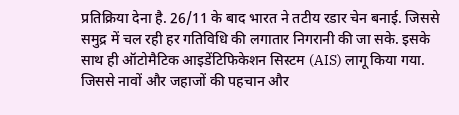प्रतिक्रिया देना है. 26/11 के बाद भारत ने तटीय रडार चेन बनाई. जिससे समुद्र में चल रही हर गतिविधि की लगातार निगरानी की जा सके. इसके साथ ही ऑटोमैटिक आइडेंटिफिकेशन सिस्टम (AIS) लागू किया गया. जिससे नावों और जहाजों की पहचान और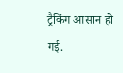ट्रैकिंग आसान हो गई.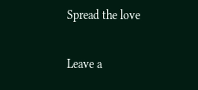Spread the love

Leave a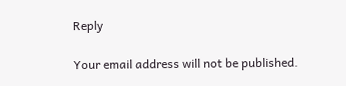Reply

Your email address will not be published.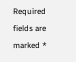Required fields are marked *